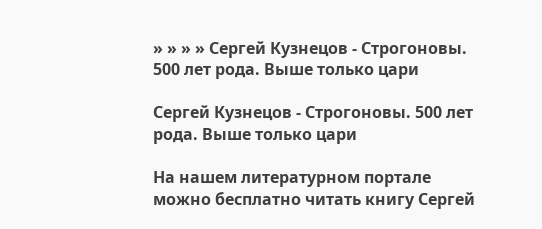» » » » Сергей Кузнецов - Строгоновы. 500 лет рода. Выше только цари

Сергей Кузнецов - Строгоновы. 500 лет рода. Выше только цари

На нашем литературном портале можно бесплатно читать книгу Сергей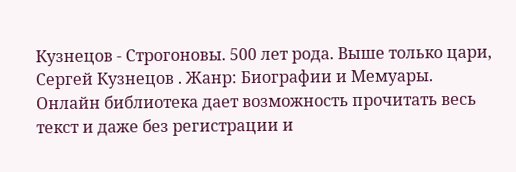Кузнецов - Строгоновы. 500 лет рода. Выше только цари, Сергей Кузнецов . Жанр: Биографии и Мемуары. Онлайн библиотека дает возможность прочитать весь текст и даже без регистрации и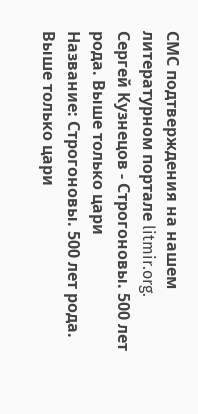СМС подтверждения на нашем литературном портале litmir.org.
Сергей Кузнецов - Строгоновы. 500 лет рода. Выше только цари
Название: Строгоновы. 500 лет рода. Выше только цари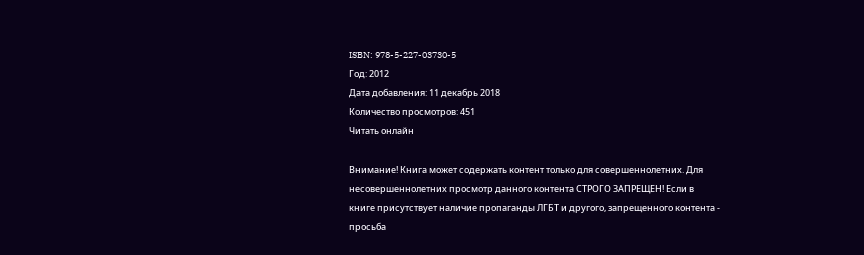ISBN: 978-5-227-03730-5
Год: 2012
Дата добавления: 11 декабрь 2018
Количество просмотров: 451
Читать онлайн

Внимание! Книга может содержать контент только для совершеннолетних. Для несовершеннолетних просмотр данного контента СТРОГО ЗАПРЕЩЕН! Если в книге присутствует наличие пропаганды ЛГБТ и другого, запрещенного контента - просьба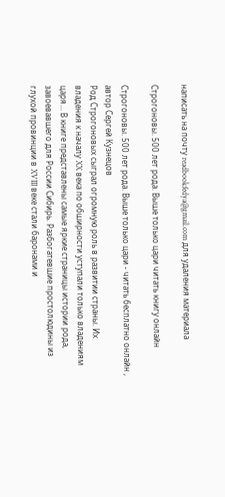написать на почту readbookfedya@gmail.com для удаления материала

Строгоновы. 500 лет рода. Выше только цари читать книгу онлайн

Строгоновы. 500 лет рода. Выше только цари - читать бесплатно онлайн , автор Сергей Кузнецов
Род Строгоновых сыграл огромную роль в развитии страны. Их владения к началу XX века по обширности уступали только владениям царя… В книге представлены самые яркие страницы истории рода, завоевавшего для России Сибирь. Разбогатевшие простолюдины из глухой провинции в XVIII веке стали баронами и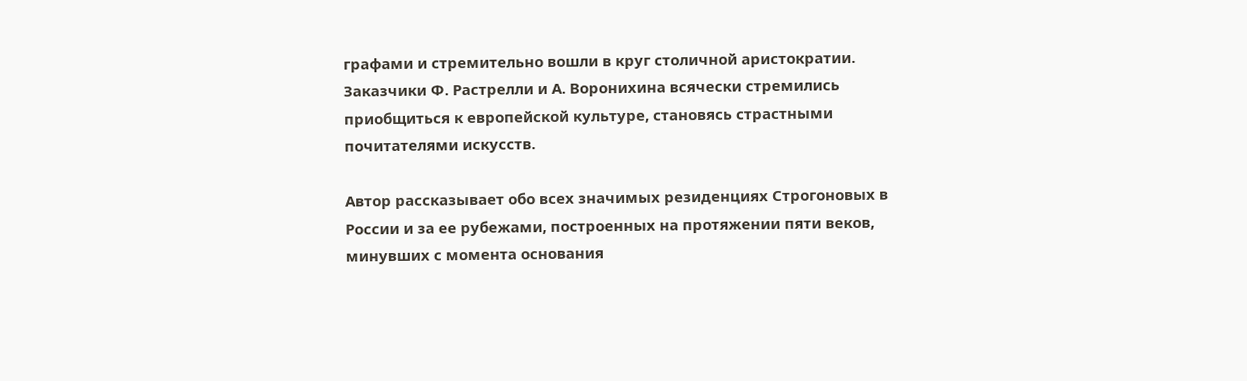графами и стремительно вошли в круг столичной аристократии. Заказчики Ф. Растрелли и А. Воронихина всячески стремились приобщиться к европейской культуре, становясь страстными почитателями искусств.

Автор рассказывает обо всех значимых резиденциях Строгоновых в России и за ее рубежами, построенных на протяжении пяти веков, минувших с момента основания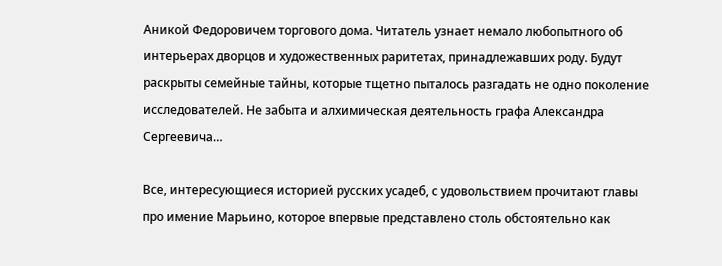Аникой Федоровичем торгового дома. Читатель узнает немало любопытного об интерьерах дворцов и художественных раритетах, принадлежавших роду. Будут раскрыты семейные тайны, которые тщетно пыталось разгадать не одно поколение исследователей. Не забыта и алхимическая деятельность графа Александра Сергеевича…

Все, интересующиеся историей русских усадеб, с удовольствием прочитают главы про имение Марьино, которое впервые представлено столь обстоятельно как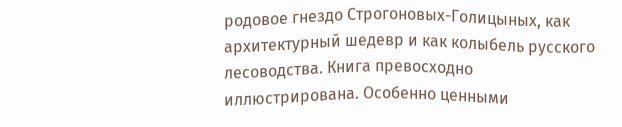родовое гнездо Строгоновых-Голицыных, как архитектурный шедевр и как колыбель русского лесоводства. Книга превосходно иллюстрирована. Особенно ценными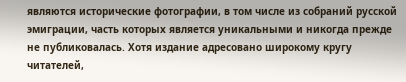являются исторические фотографии, в том числе из собраний русской эмиграции, часть которых является уникальными и никогда прежде не публиковалась. Хотя издание адресовано широкому кругу читателей,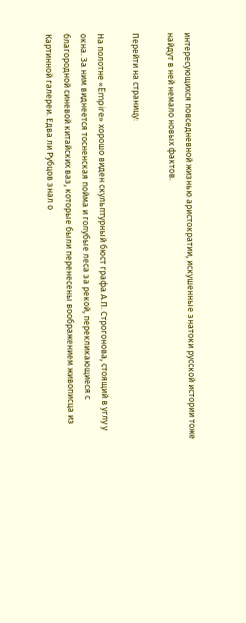интересующихся повседневной жизнью аристократии, искушенные знатоки русской истории тоже найдут в ней немало новых фактов.

Перейти на страницу:

На полотне «Empire» хорошо виден скульптурный бюст графа А.П. Строгонова, стоящий в углу у окна. За ним виднеется тосненская пойма и голубые леса за рекой, перекликающиеся с благородной синевой китайских ваз, которые были перенесены воображением живописца из Картинной галереи. Едва ли Рубцов знал о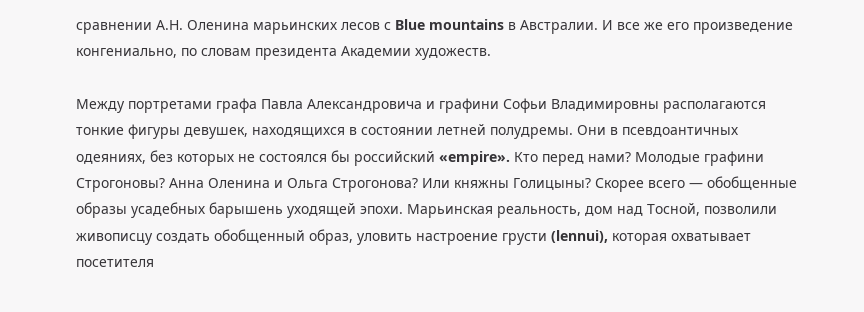сравнении А.Н. Оленина марьинских лесов с Blue mountains в Австралии. И все же его произведение конгениально, по словам президента Академии художеств.

Между портретами графа Павла Александровича и графини Софьи Владимировны располагаются тонкие фигуры девушек, находящихся в состоянии летней полудремы. Они в псевдоантичных одеяниях, без которых не состоялся бы российский «empire». Кто перед нами? Молодые графини Строгоновы? Анна Оленина и Ольга Строгонова? Или княжны Голицыны? Скорее всего — обобщенные образы усадебных барышень уходящей эпохи. Марьинская реальность, дом над Тосной, позволили живописцу создать обобщенный образ, уловить настроение грусти (lennui), которая охватывает посетителя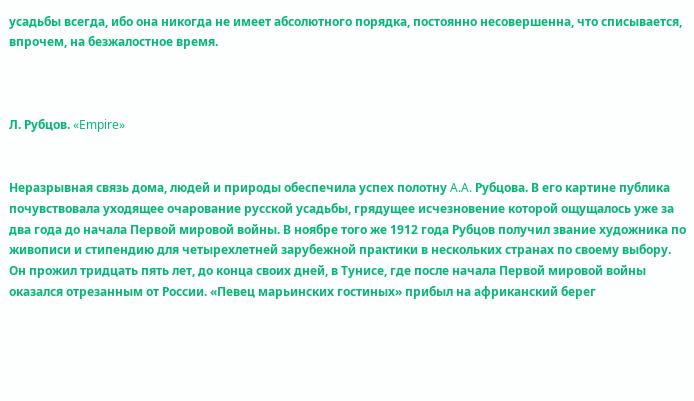усадьбы всегда, ибо она никогда не имеет абсолютного порядка, постоянно несовершенна, что списывается, впрочем, на безжалостное время.



Л. Рубцов. «Empire»


Неразрывная связь дома, людей и природы обеспечила успех полотну A.A. Рубцова. В его картине публика почувствовала уходящее очарование русской усадьбы, грядущее исчезновение которой ощущалось уже за два года до начала Первой мировой войны. В ноябре того же 1912 года Рубцов получил звание художника по живописи и стипендию для четырехлетней зарубежной практики в нескольких странах по своему выбору. Он прожил тридцать пять лет, до конца своих дней, в Тунисе, где после начала Первой мировой войны оказался отрезанным от России. «Певец марьинских гостиных» прибыл на африканский берег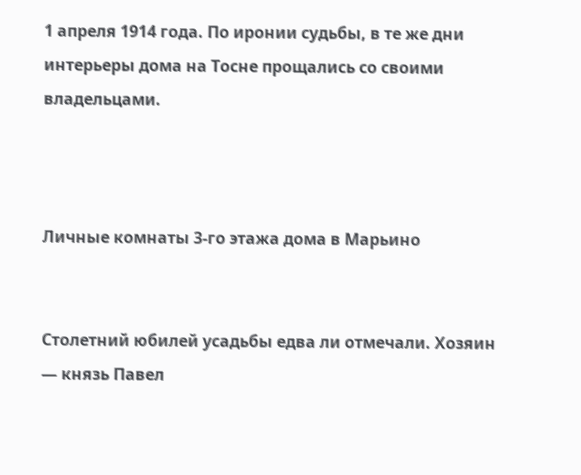1 апреля 1914 года. По иронии судьбы, в те же дни интерьеры дома на Тосне прощались со своими владельцами.



Личные комнаты 3-го этажа дома в Марьино


Столетний юбилей усадьбы едва ли отмечали. Хозяин — князь Павел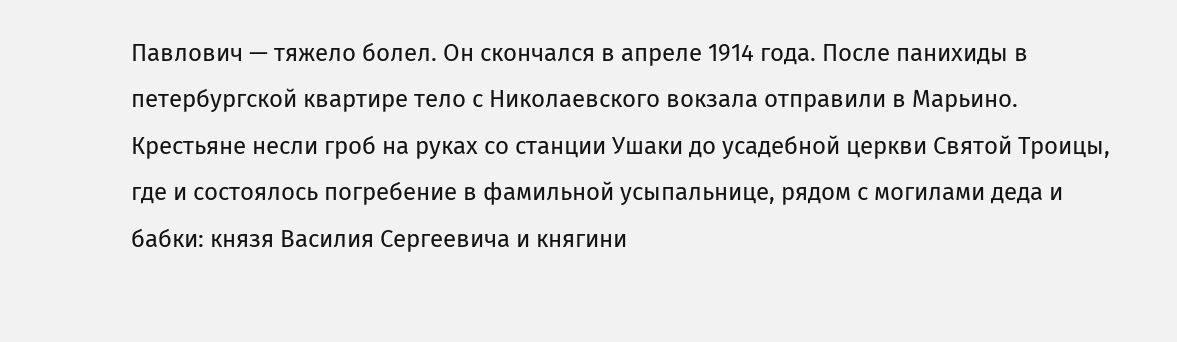Павлович — тяжело болел. Он скончался в апреле 1914 года. После панихиды в петербургской квартире тело с Николаевского вокзала отправили в Марьино. Крестьяне несли гроб на руках со станции Ушаки до усадебной церкви Святой Троицы, где и состоялось погребение в фамильной усыпальнице, рядом с могилами деда и бабки: князя Василия Сергеевича и княгини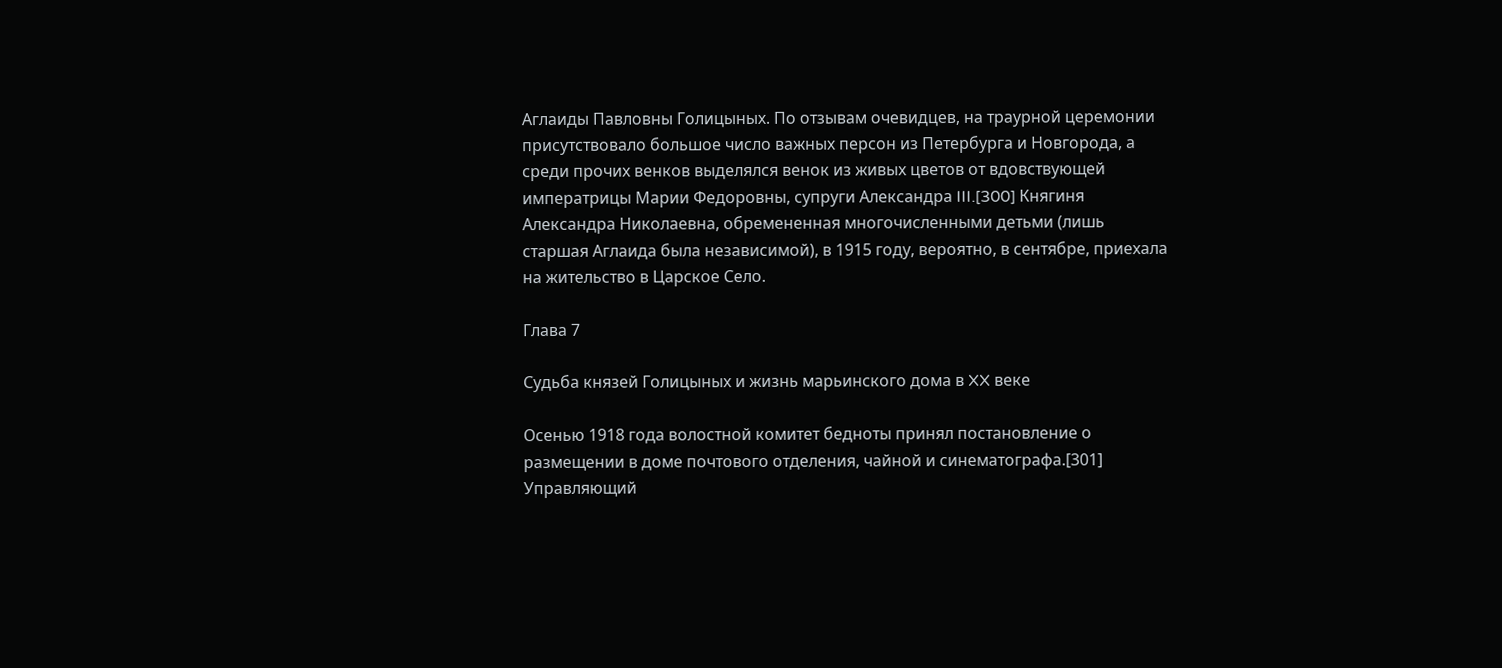Аглаиды Павловны Голицыных. По отзывам очевидцев, на траурной церемонии присутствовало большое число важных персон из Петербурга и Новгорода, а среди прочих венков выделялся венок из живых цветов от вдовствующей императрицы Марии Федоровны, супруги Александра III.[300] Княгиня Александра Николаевна, обремененная многочисленными детьми (лишь старшая Аглаида была независимой), в 1915 году, вероятно, в сентябре, приехала на жительство в Царское Село.

Глава 7

Судьба князей Голицыных и жизнь марьинского дома в XX веке

Осенью 1918 года волостной комитет бедноты принял постановление о размещении в доме почтового отделения, чайной и синематографа.[301] Управляющий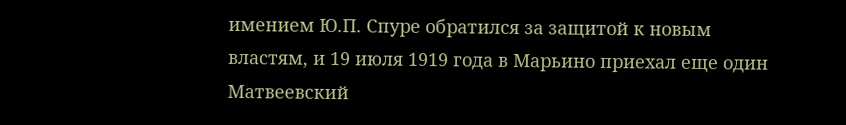имением Ю.П. Спуре обратился за защитой к новым властям, и 19 июля 1919 года в Марьино приехал еще один Матвеевский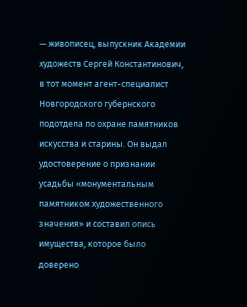— живописец, выпускник Академии художеств Сергей Константинович, в тот момент агент-специалист Новгородского губернского подотдела по охране памятников искусства и старины. Он выдал удостоверение о признании усадьбы «монументальным памятником художественного значения» и составил опись имущества, которое было доверено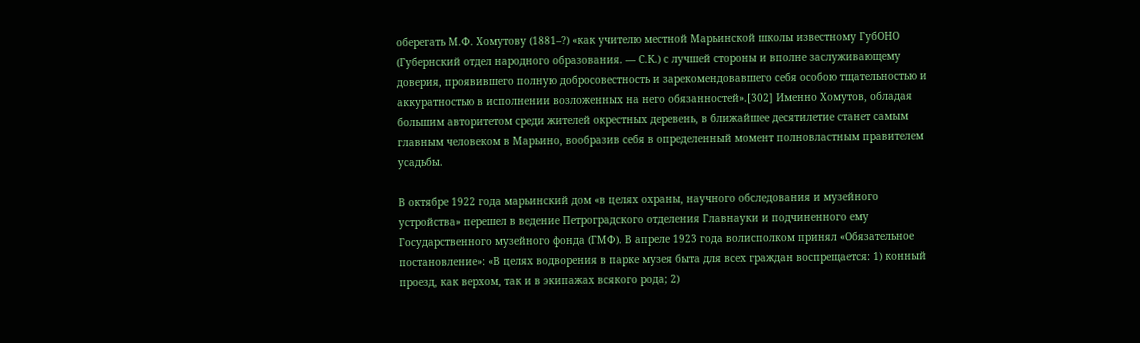оберегать М.Ф. Хомутову (1881–?) «как учителю местной Марьинской школы известному ГубОНО (Губернский отдел народного образования. — С.К.) с лучшей стороны и вполне заслуживающему доверия, проявившего полную добросовестность и зарекомендовавшего себя особою тщательностью и аккуратностью в исполнении возложенных на него обязанностей».[302] Именно Хомутов, обладая большим авторитетом среди жителей окрестных деревень, в ближайшее десятилетие станет самым главным человеком в Марьино, вообразив себя в определенный момент полновластным правителем усадьбы.

В октябре 1922 года марьинский дом «в целях охраны, научного обследования и музейного устройства» перешел в ведение Петроградского отделения Главнауки и подчиненного ему Государственного музейного фонда (ГМФ). В апреле 1923 года волисполком принял «Обязательное постановление»: «В целях водворения в парке музея быта для всех граждан воспрещается: 1) конный проезд, как верхом, так и в экипажах всякого рода; 2)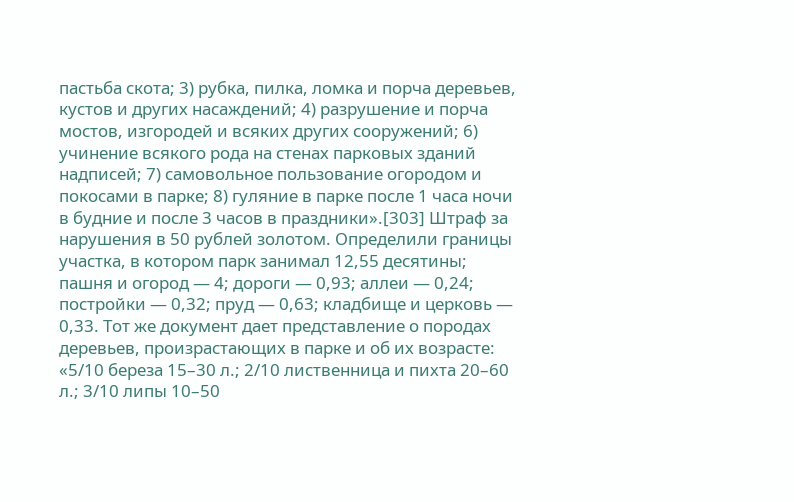пастьба скота; 3) рубка, пилка, ломка и порча деревьев, кустов и других насаждений; 4) разрушение и порча мостов, изгородей и всяких других сооружений; 6) учинение всякого рода на стенах парковых зданий надписей; 7) самовольное пользование огородом и покосами в парке; 8) гуляние в парке после 1 часа ночи в будние и после 3 часов в праздники».[303] Штраф за нарушения в 50 рублей золотом. Определили границы участка, в котором парк занимал 12,55 десятины; пашня и огород — 4; дороги — 0,93; аллеи — 0,24; постройки — 0,32; пруд — 0,63; кладбище и церковь — 0,33. Тот же документ дает представление о породах деревьев, произрастающих в парке и об их возрасте: «5/10 береза 15–30 л.; 2/10 лиственница и пихта 20–60 л.; 3/10 липы 10–50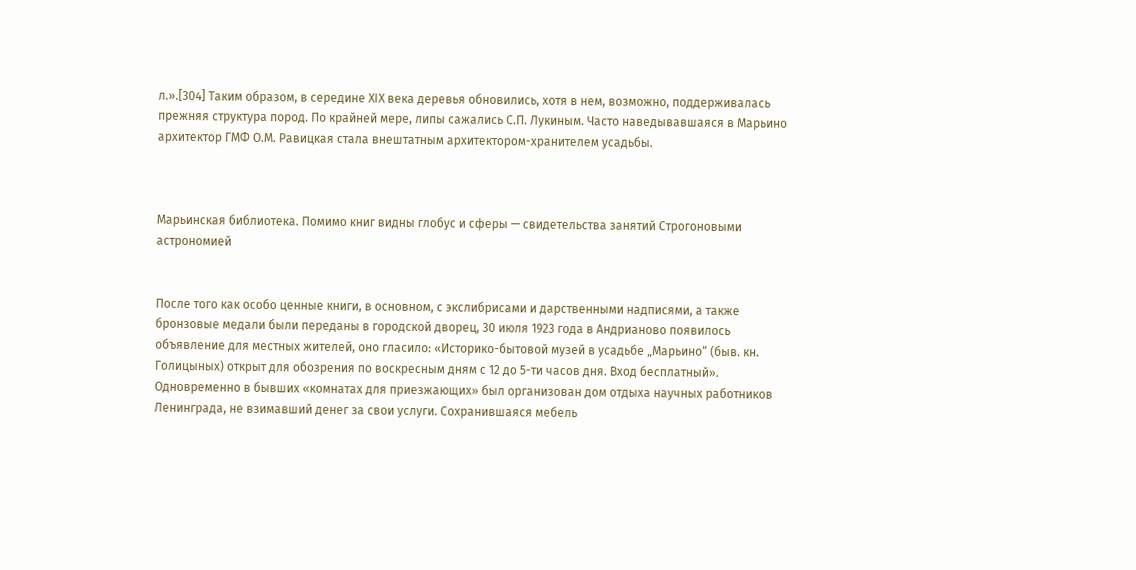л.».[304] Таким образом, в середине XIX века деревья обновились, хотя в нем, возможно, поддерживалась прежняя структура пород. По крайней мере, липы сажались С.П. Лукиным. Часто наведывавшаяся в Марьино архитектор ГМФ О.М. Равицкая стала внештатным архитектором-хранителем усадьбы.



Марьинская библиотека. Помимо книг видны глобус и сферы — свидетельства занятий Строгоновыми астрономией


После того как особо ценные книги, в основном, с экслибрисами и дарственными надписями, а также бронзовые медали были переданы в городской дворец, 30 июля 1923 года в Андрианово появилось объявление для местных жителей, оно гласило: «Историко-бытовой музей в усадьбе „Марьино“ (быв. кн. Голицыных) открыт для обозрения по воскресным дням с 12 до 5-ти часов дня. Вход бесплатный». Одновременно в бывших «комнатах для приезжающих» был организован дом отдыха научных работников Ленинграда, не взимавший денег за свои услуги. Сохранившаяся мебель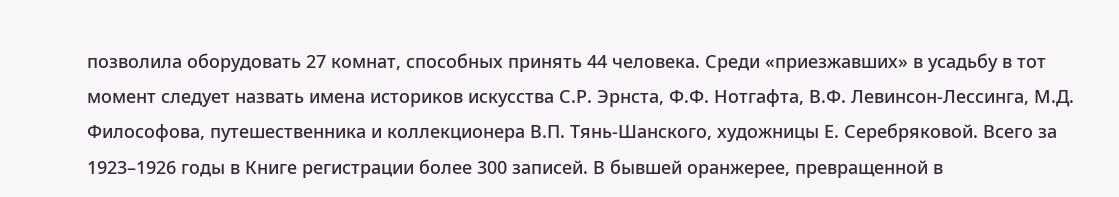позволила оборудовать 27 комнат, способных принять 44 человека. Среди «приезжавших» в усадьбу в тот момент следует назвать имена историков искусства С.Р. Эрнста, Ф.Ф. Нотгафта, В.Ф. Левинсон-Лессинга, М.Д. Философова, путешественника и коллекционера В.П. Тянь-Шанского, художницы Е. Серебряковой. Всего за 1923–1926 годы в Книге регистрации более 300 записей. В бывшей оранжерее, превращенной в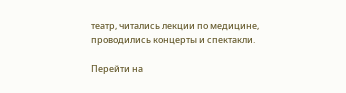театр, читались лекции по медицине, проводились концерты и спектакли.

Перейти на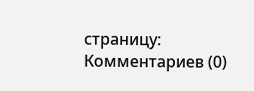страницу:
Комментариев (0)